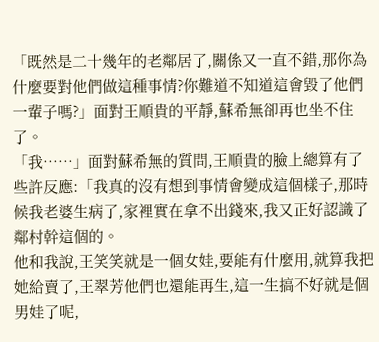「既然是二十幾年的老鄰居了,關係又一直不錯,那你為什麼要對他們做這種事情?你難道不知道這會毀了他們一輩子嗎?」面對王順貴的平靜,蘇希無卻再也坐不住了。
「我……」面對蘇希無的質問,王順貴的臉上總算有了些許反應:「我真的沒有想到事情會變成這個樣子,那時候我老婆生病了,家裡實在拿不出錢來,我又正好認識了鄰村幹這個的。
他和我說,王笑笑就是一個女娃,要能有什麼用,就算我把她給賣了,王翠芳他們也還能再生,這一生搞不好就是個男娃了呢,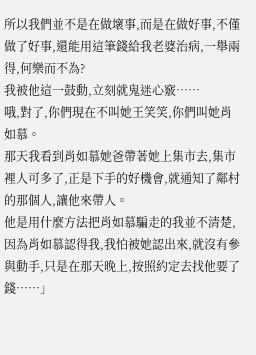所以我們並不是在做壞事,而是在做好事,不僅做了好事,還能用這筆錢給我老婆治病,一舉兩得,何樂而不為?
我被他這一鼓動,立刻就鬼迷心竅……
哦,對了,你們現在不叫她王笑笑,你們叫她肖如慕。
那天我看到肖如慕她爸帶著她上集市去,集市裡人可多了,正是下手的好機會,就通知了鄰村的那個人,讓他來帶人。
他是用什麼方法把肖如慕騙走的我並不清楚,因為肖如慕認得我,我怕被她認出來,就沒有參與動手,只是在那天晚上,按照約定去找他要了錢……」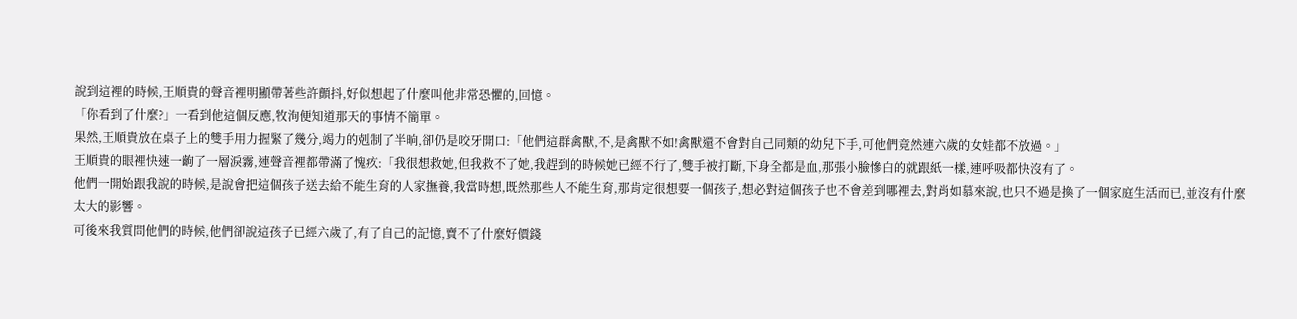說到這裡的時候,王順貴的聲音裡明顯帶著些許顫抖,好似想起了什麼叫他非常恐懼的,回憶。
「你看到了什麼?」一看到他這個反應,牧洵便知道那天的事情不簡單。
果然,王順貴放在桌子上的雙手用力握緊了幾分,竭力的剋制了半晌,卻仍是咬牙開口:「他們這群禽獸,不,是禽獸不如!禽獸還不會對自己同類的幼兒下手,可他們竟然連六歲的女娃都不放過。」
王順貴的眼裡快速一齣了一層淚霧,連聲音裡都帶滿了愧疚:「我很想救她,但我救不了她,我趕到的時候她已經不行了,雙手被打斷,下身全都是血,那張小臉慘白的就跟紙一樣,連呼吸都快沒有了。
他們一開始跟我說的時候,是說會把這個孩子送去給不能生育的人家撫養,我當時想,既然那些人不能生育,那肯定很想要一個孩子,想必對這個孩子也不會差到哪裡去,對肖如慕來說,也只不過是換了一個家庭生活而已,並沒有什麼太大的影響。
可後來我質問他們的時候,他們卻說這孩子已經六歲了,有了自己的記憶,賣不了什麼好價錢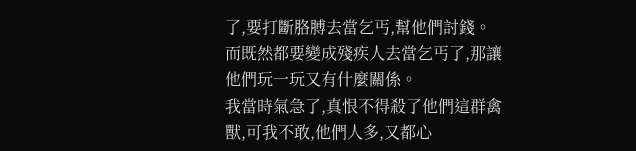了,要打斷胳膊去當乞丐,幫他們討錢。
而既然都要變成殘疾人去當乞丐了,那讓他們玩一玩又有什麼關係。
我當時氣急了,真恨不得殺了他們這群禽獸,可我不敢,他們人多,又都心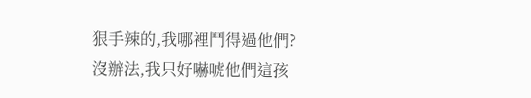狠手辣的,我哪裡鬥得過他們?
沒辦法,我只好嚇唬他們這孩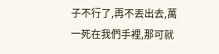子不行了,再不丟出去,萬一死在我們手裡,那可就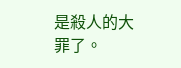是殺人的大罪了。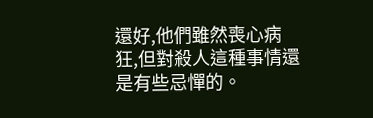還好,他們雖然喪心病狂,但對殺人這種事情還是有些忌憚的。